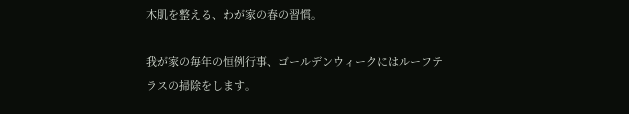木肌を整える、わが家の春の習慣。

我が家の毎年の恒例行事、ゴールデンウィークにはルーフテラスの掃除をします。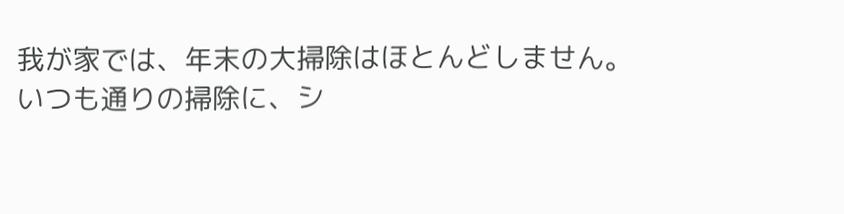我が家では、年末の大掃除はほとんどしません。
いつも通りの掃除に、シ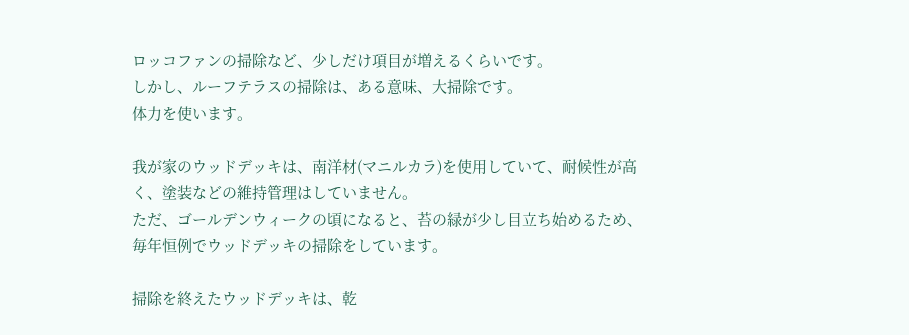ロッコファンの掃除など、少しだけ項目が増えるくらいです。
しかし、ルーフテラスの掃除は、ある意味、大掃除です。
体力を使います。

我が家のウッドデッキは、南洋材(マニルカラ)を使用していて、耐候性が高く、塗装などの維持管理はしていません。
ただ、ゴールデンウィークの頃になると、苔の緑が少し目立ち始めるため、毎年恒例でウッドデッキの掃除をしています。

掃除を終えたウッドデッキは、乾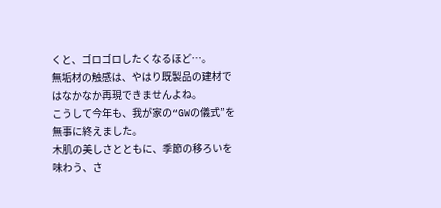くと、ゴロゴロしたくなるほど…。
無垢材の触感は、やはり既製品の建材ではなかなか再現できませんよね。
こうして今年も、我が家の“GWの儀式”を無事に終えました。
木肌の美しさとともに、季節の移ろいを味わう、さ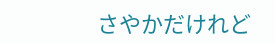さやかだけれど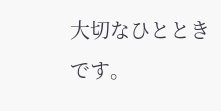大切なひとときです。